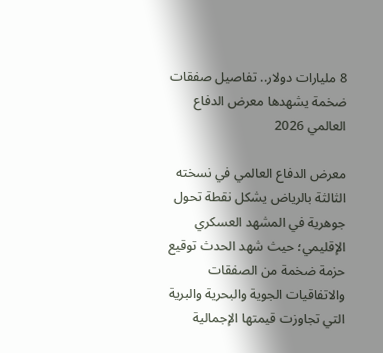8 مليارات دولار.. تفاصيل صفقات ضخمة يشهدها معرض الدفاع العالمي 2026

معرض الدفاع العالمي في نسخته الثالثة بالرياض يشكل نقطة تحول جوهرية في المشهد العسكري الإقليمي؛ حيث شهد الحدث توقيع حزمة ضخمة من الصفقات والاتفاقيات الجوية والبحرية والبرية التي تجاوزت قيمتها الإجمالية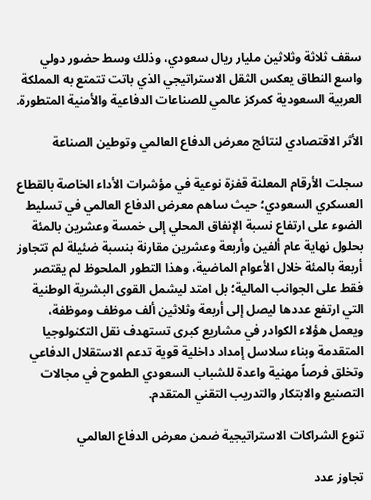سقف ثلاثة وثلاثين مليار ريال سعودي، وذلك وسط حضور دولي واسع النطاق يعكس الثقل الاستراتيجي الذي باتت تتمتع به المملكة العربية السعودية كمركز عالمي للصناعات الدفاعية والأمنية المتطورة.

الأثر الاقتصادي لنتائج معرض الدفاع العالمي وتوطين الصناعة

سجلت الأرقام المعلنة قفزة نوعية في مؤشرات الأداء الخاصة بالقطاع العسكري السعودي؛ حيث ساهم معرض الدفاع العالمي في تسليط الضوء على ارتفاع نسبة الإنفاق المحلي إلى خمسة وعشرين بالمئة بحلول نهاية عام ألفين وأربعة وعشرين مقارنة بنسبة ضئيلة لم تتجاوز أربعة بالمئة خلال الأعوام الماضية، وهذا التطور الملحوظ لم يقتصر فقط على الجوانب المالية؛ بل امتد ليشمل القوى البشرية الوطنية التي ارتفع عددها ليصل إلى أربعة وثلاثين ألف موظف وموظفة، ويعمل هؤلاء الكوادر في مشاريع كبرى تستهدف نقل التكنولوجيا المتقدمة وبناء سلاسل إمداد داخلية قوية تدعم الاستقلال الدفاعي وتخلق فرصاً مهنية واعدة للشباب السعودي الطموح في مجالات التصنيع والابتكار والتدريب التقني المتقدم.

تنوع الشراكات الاستراتيجية ضمن معرض الدفاع العالمي

تجاوز عدد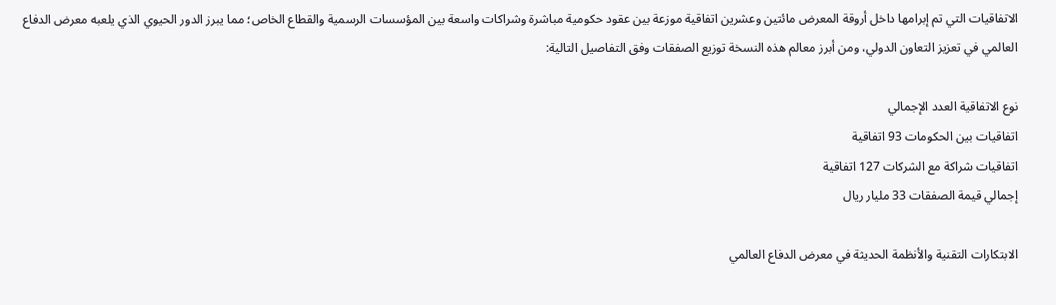الاتفاقيات التي تم إبرامها داخل أروقة المعرض مائتين وعشرين اتفاقية موزعة بين عقود حكومية مباشرة وشراكات واسعة بين المؤسسات الرسمية والقطاع الخاص؛ مما يبرز الدور الحيوي الذي يلعبه معرض الدفاع العالمي في تعزيز التعاون الدولي، ومن أبرز معالم هذه النسخة توزيع الصفقات وفق التفاصيل التالية:

نوع الاتفاقية العدد الإجمالي
اتفاقيات بين الحكومات 93 اتفاقية
اتفاقيات شراكة مع الشركات 127 اتفاقية
إجمالي قيمة الصفقات 33 مليار ريال

الابتكارات التقنية والأنظمة الحديثة في معرض الدفاع العالمي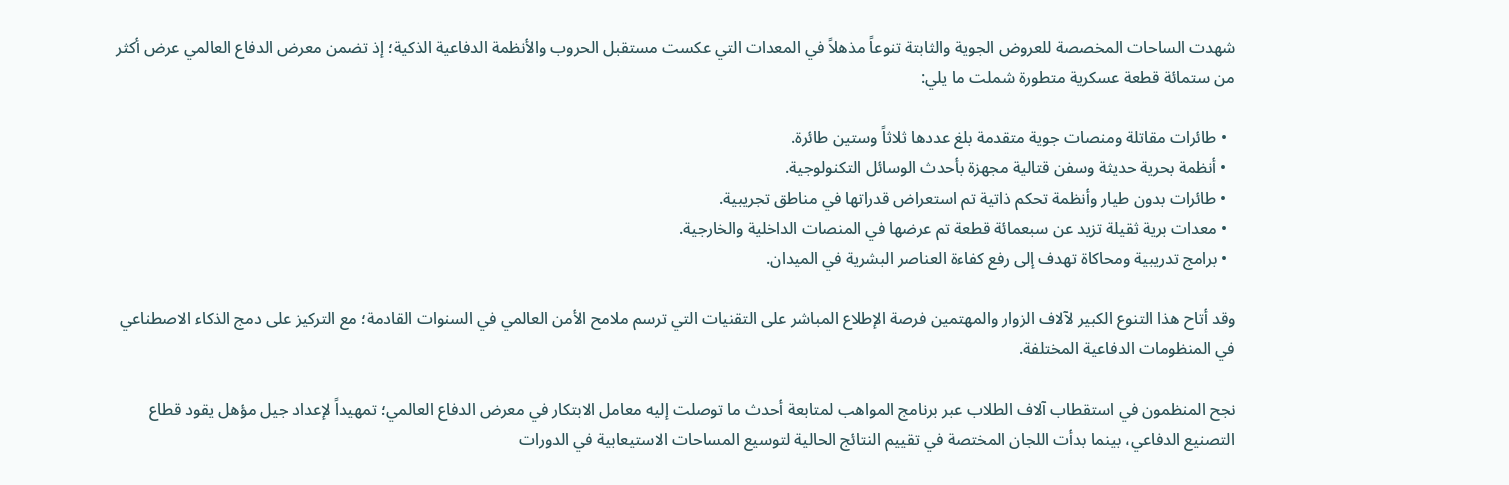شهدت الساحات المخصصة للعروض الجوية والثابتة تنوعاً مذهلاً في المعدات التي عكست مستقبل الحروب والأنظمة الدفاعية الذكية؛ إذ تضمن معرض الدفاع العالمي عرض أكثر من ستمائة قطعة عسكرية متطورة شملت ما يلي:

  • طائرات مقاتلة ومنصات جوية متقدمة بلغ عددها ثلاثاً وستين طائرة.
  • أنظمة بحرية حديثة وسفن قتالية مجهزة بأحدث الوسائل التكنولوجية.
  • طائرات بدون طيار وأنظمة تحكم ذاتية تم استعراض قدراتها في مناطق تجريبية.
  • معدات برية ثقيلة تزيد عن سبعمائة قطعة تم عرضها في المنصات الداخلية والخارجية.
  • برامج تدريبية ومحاكاة تهدف إلى رفع كفاءة العناصر البشرية في الميدان.

وقد أتاح هذا التنوع الكبير لآلاف الزوار والمهتمين فرصة الإطلاع المباشر على التقنيات التي ترسم ملامح الأمن العالمي في السنوات القادمة؛ مع التركيز على دمج الذكاء الاصطناعي في المنظومات الدفاعية المختلفة.

نجح المنظمون في استقطاب آلاف الطلاب عبر برنامج المواهب لمتابعة أحدث ما توصلت إليه معامل الابتكار في معرض الدفاع العالمي؛ تمهيداً لإعداد جيل مؤهل يقود قطاع التصنيع الدفاعي، بينما بدأت اللجان المختصة في تقييم النتائج الحالية لتوسيع المساحات الاستيعابية في الدورات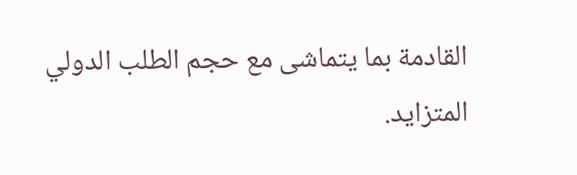القادمة بما يتماشى مع حجم الطلب الدولي المتزايد.